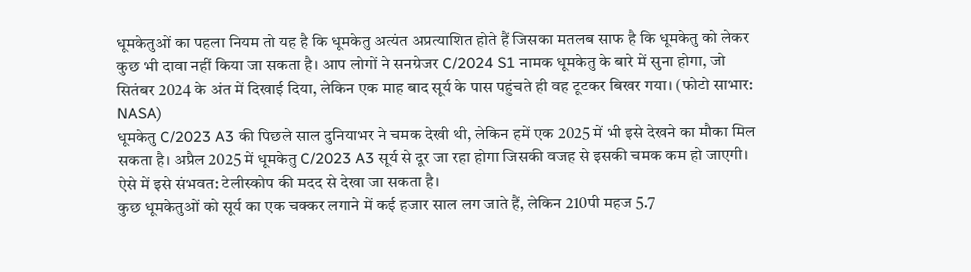धूमकेतुओं का पहला नियम तो यह है कि धूमकेतु अत्यंत अप्रत्याशित होते हैं जिसका मतलब साफ है कि धूमकेतु को लेकर कुछ भी दावा नहीं किया जा सकता है। आप लोगों ने सनग्रेजर C/2024 S1 नामक धूमकेतु के बारे में सुना होगा, जो सितंबर 2024 के अंत में दिखाई दिया, लेकिन एक माह बाद सूर्य के पास पहुंचते ही वह टूटकर बिखर गया। (फोटो साभार: NASA)
धूमकेतु C/2023 A3 की पिछले साल दुनियाभर ने चमक देखी थी, लेकिन हमें एक 2025 में भी इसे देखने का मौका मिल सकता है। अप्रैल 2025 में धूमकेतु C/2023 A3 सूर्य से दूर जा रहा होगा जिसकी वजह से इसकी चमक कम हो जाएगी। ऐसे में इसे संभवत: टेलीस्कोप की मदद से देखा जा सकता है।
कुछ धूमकेतुओं को सूर्य का एक चक्कर लगाने में कई हजार साल लग जाते हैं, लेकिन 210पी महज 5.7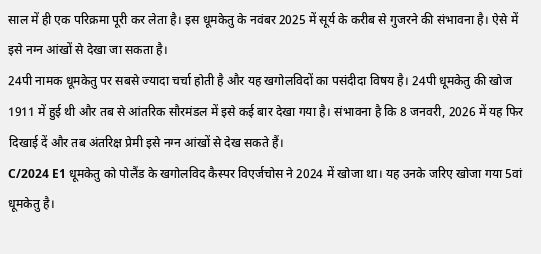साल में ही एक परिक्रमा पूरी कर लेता है। इस धूमकेतु के नवंबर 2025 में सूर्य के करीब से गुजरने की संभावना है। ऐसे में इसे नग्न आंखों से देखा जा सकता है।
24पी नामक धूमकेतु पर सबसे ज्यादा चर्चा होती है और यह खगोलविदों का पसंदीदा विषय है। 24पी धूमकेतु की खोज 1911 में हुई थी और तब से आंतरिक सौरमंडल में इसे कई बार देखा गया है। संभावना है कि 8 जनवरी, 2026 में यह फिर दिखाई दें और तब अंतरिक्ष प्रेमी इसे नग्न आंखों से देख सकते हैं।
C/2024 E1 धूमकेतु को पोलैंड के खगोलविद कैस्पर विएर्जचोस ने 2024 में खोजा था। यह उनके जरिए खोजा गया 5वां धूमकेतु है।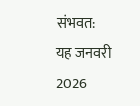संभवत: यह जनवरी 2026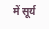में सूर्य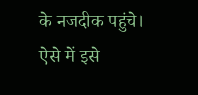के नजदीक पहुंचे। ऐसे में इसे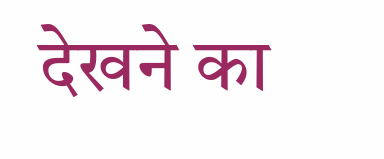देखने का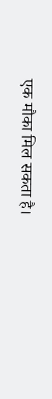एक मौका मिल सकता है।